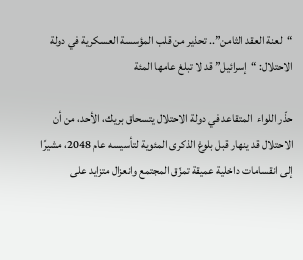“لعنة العقد الثامن”.. تحذير من قلب المؤسسة العسكرية في دولة الاحتلال: “إسرائيل” قد لا تبلغ عامها المئة

حذّر اللواء  المتقاعد في دولة الاحتلال يتسحاق بريك، الأحد، من أن الاحتلال قد ينهار قبل بلوغ الذكرى المئوية لتأسيسه عام 2048، مشيرًا إلى انقسامات داخلية عميقة تمزّق المجتمع وانعزال متزايد على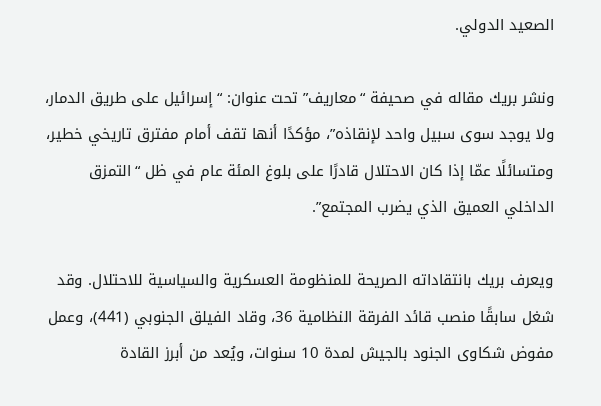الصعيد الدولي.

ونشر بريك مقاله في صحيفة “معاريف” تحت عنوان: “إسرائيل على طريق الدمار، ولا يوجد سوى سبيل واحد لإنقاذه”، مؤكدًا أنها تقف أمام مفترق تاريخي خطير، ومتسائلًا عمّا إذا كان الاحتلال قادرًا على بلوغ المئة عام في ظل “التمزق الداخلي العميق الذي يضرب المجتمع”.

ويعرف بريك بانتقاداته الصريحة للمنظومة العسكرية والسياسية للاحتلال. وقد شغل سابقًا منصب قائد الفرقة النظامية 36، وقاد الفيلق الجنوبي (441)، وعمل مفوض شكاوى الجنود بالجيش لمدة 10 سنوات، ويُعد من أبرز القادة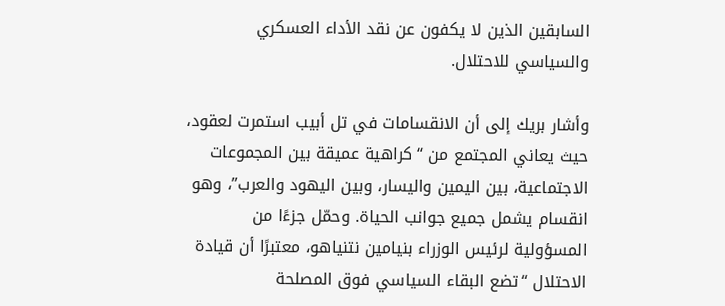السابقين الذين لا يكفون عن نقد الأداء العسكري والسياسي للاحتلال.

وأشار بريك إلى أن الانقسامات في تل أبيب استمرت لعقود، حيث يعاني المجتمع من “كراهية عميقة بين المجموعات الاجتماعية، بين اليمين واليسار، وبين اليهود والعرب”، وهو انقسام يشمل جميع جوانب الحياة. وحمّل جزءًا من المسؤولية لرئيس الوزراء بنيامين نتنياهو، معتبرًا أن قيادة الاحتلال “تضع البقاء السياسي فوق المصلحة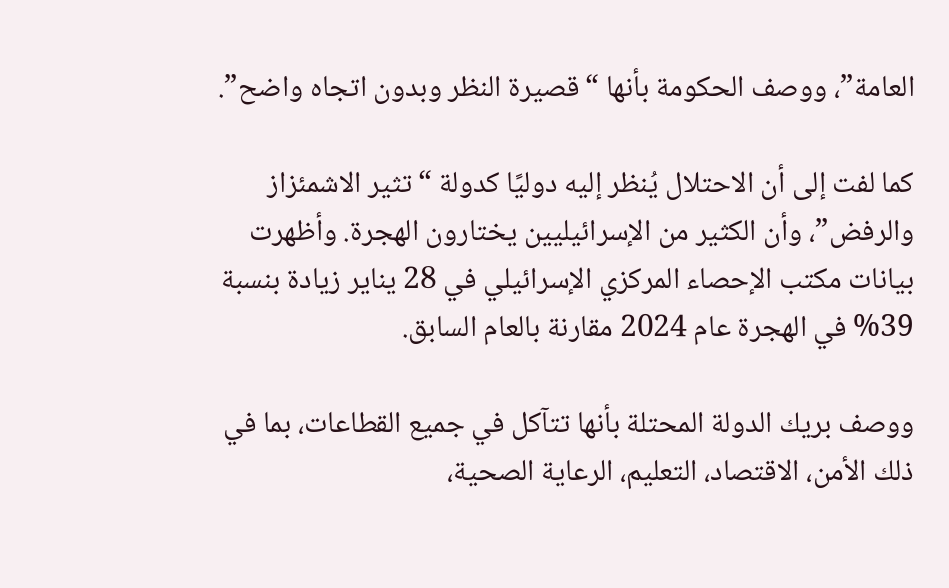العامة”، ووصف الحكومة بأنها “قصيرة النظر وبدون اتجاه واضح”.

كما لفت إلى أن الاحتلال يُنظر إليه دوليًا كدولة “تثير الاشمئزاز والرفض”، وأن الكثير من الإسرائيليين يختارون الهجرة. وأظهرت بيانات مكتب الإحصاء المركزي الإسرائيلي في 28 يناير زيادة بنسبة 39% في الهجرة عام 2024 مقارنة بالعام السابق.

ووصف بريك الدولة المحتلة بأنها تتآكل في جميع القطاعات، بما في ذلك الأمن، الاقتصاد، التعليم، الرعاية الصحية،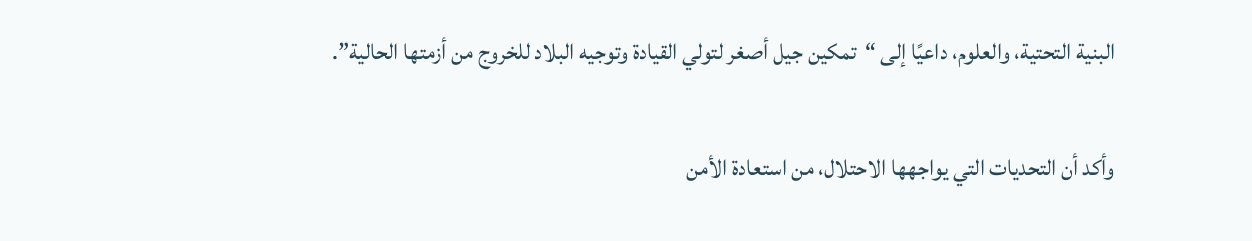البنية التحتية، والعلوم، داعيًا إلى “تمكين جيل أصغر لتولي القيادة وتوجيه البلاد للخروج من أزمتها الحالية”.

وأكد أن التحديات التي يواجهها الاحتلال، من استعادة الأمن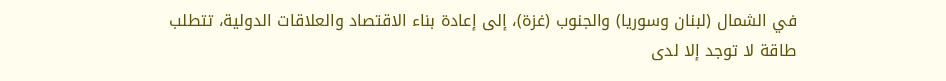في الشمال (لبنان وسوريا) والجنوب (غزة)، إلى إعادة بناء الاقتصاد والعلاقات الدولية، تتطلب طاقة لا توجد إلا لدى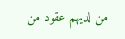من لديهم عقود من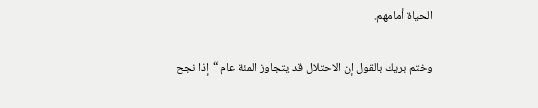الحياة أمامهم.

وختم بريك بالقول إن الاحتلال قد يتجاوز المئة عام “إذا نجح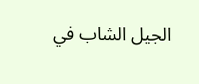الجيل الشاب في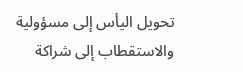تحويل اليأس إلى مسؤولية والاستقطاب إلى شراكة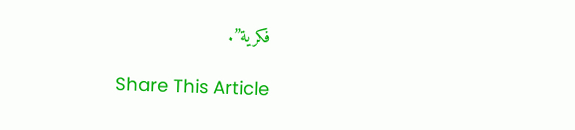فكرية”.

Share This Article